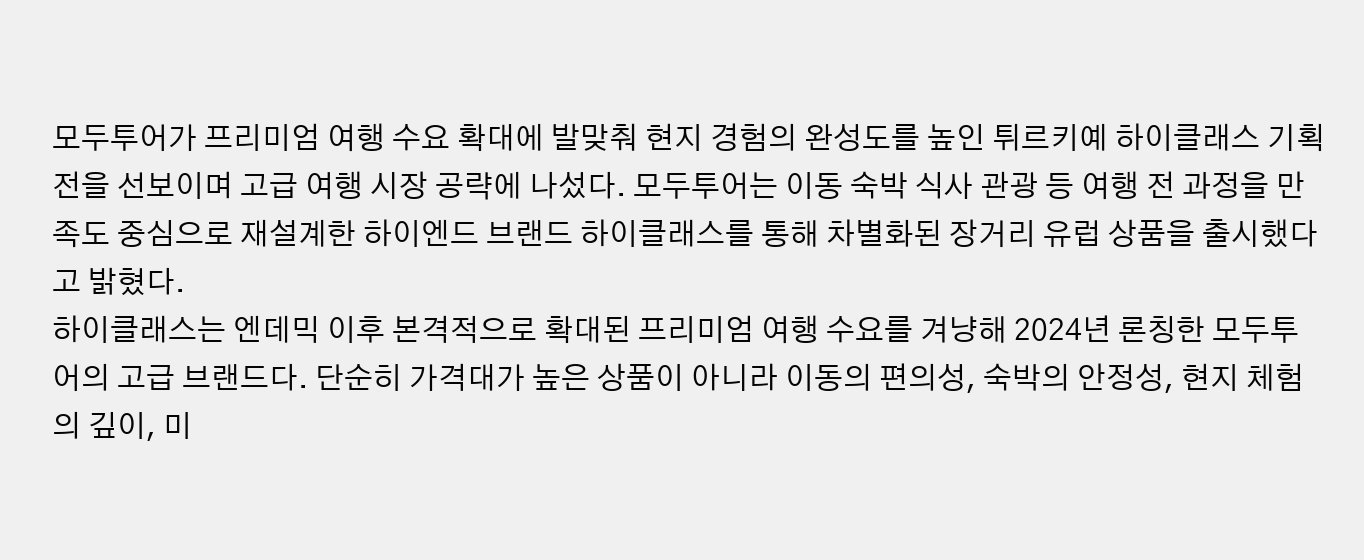모두투어가 프리미엄 여행 수요 확대에 발맞춰 현지 경험의 완성도를 높인 튀르키예 하이클래스 기획전을 선보이며 고급 여행 시장 공략에 나섰다. 모두투어는 이동 숙박 식사 관광 등 여행 전 과정을 만족도 중심으로 재설계한 하이엔드 브랜드 하이클래스를 통해 차별화된 장거리 유럽 상품을 출시했다고 밝혔다.
하이클래스는 엔데믹 이후 본격적으로 확대된 프리미엄 여행 수요를 겨냥해 2024년 론칭한 모두투어의 고급 브랜드다. 단순히 가격대가 높은 상품이 아니라 이동의 편의성, 숙박의 안정성, 현지 체험의 깊이, 미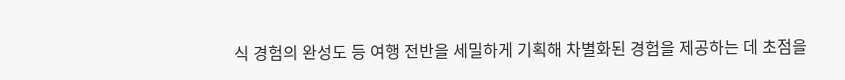식 경험의 완성도 등 여행 전반을 세밀하게 기획해 차별화된 경험을 제공하는 데 초점을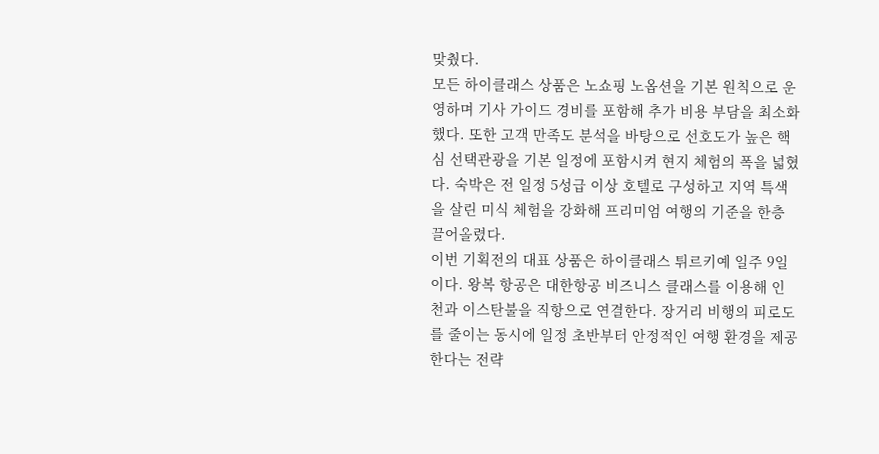맞췄다.
모든 하이클래스 상품은 노쇼핑 노옵션을 기본 원칙으로 운영하며 기사 가이드 경비를 포함해 추가 비용 부담을 최소화했다. 또한 고객 만족도 분석을 바탕으로 선호도가 높은 핵심 선택관광을 기본 일정에 포함시켜 현지 체험의 폭을 넓혔다. 숙박은 전 일정 5성급 이상 호텔로 구성하고 지역 특색을 살린 미식 체험을 강화해 프리미엄 여행의 기준을 한층 끌어올렸다.
이번 기획전의 대표 상품은 하이클래스 튀르키예 일주 9일이다. 왕복 항공은 대한항공 비즈니스 클래스를 이용해 인천과 이스탄불을 직항으로 연결한다. 장거리 비행의 피로도를 줄이는 동시에 일정 초반부터 안정적인 여행 환경을 제공한다는 전략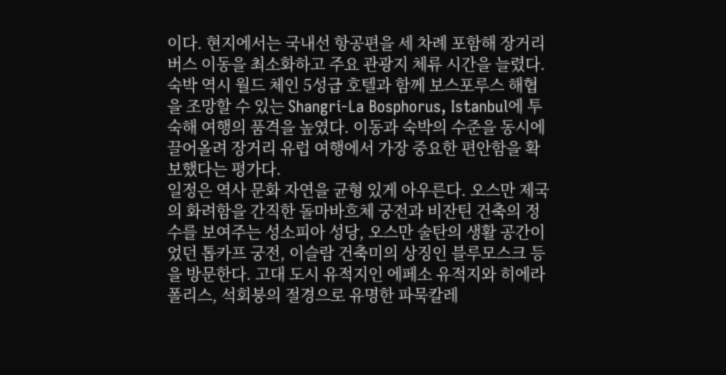이다. 현지에서는 국내선 항공편을 세 차례 포함해 장거리 버스 이동을 최소화하고 주요 관광지 체류 시간을 늘렸다.
숙박 역시 월드 체인 5성급 호텔과 함께 보스포루스 해협을 조망할 수 있는 Shangri-La Bosphorus, Istanbul에 투숙해 여행의 품격을 높였다. 이동과 숙박의 수준을 동시에 끌어올려 장거리 유럽 여행에서 가장 중요한 편안함을 확보했다는 평가다.
일정은 역사 문화 자연을 균형 있게 아우른다. 오스만 제국의 화려함을 간직한 돌마바흐체 궁전과 비잔틴 건축의 정수를 보여주는 성소피아 성당, 오스만 술탄의 생활 공간이었던 톱카프 궁전, 이슬람 건축미의 상징인 블루모스크 등을 방문한다. 고대 도시 유적지인 에페소 유적지와 히에라폴리스, 석회붕의 절경으로 유명한 파묵칼레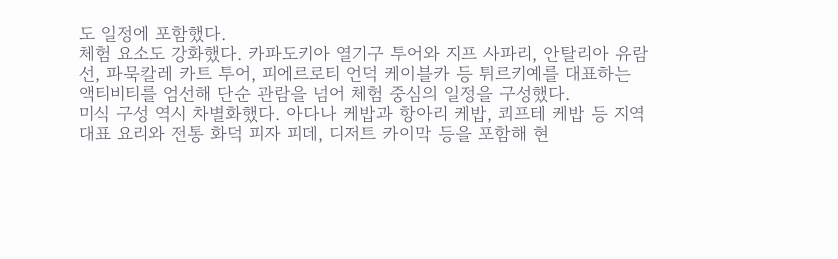도 일정에 포함했다.
체험 요소도 강화했다. 카파도키아 열기구 투어와 지프 사파리, 안탈리아 유람선, 파묵칼레 카트 투어, 피에르로티 언덕 케이블카 등 튀르키예를 대표하는 액티비티를 엄선해 단순 관람을 넘어 체험 중심의 일정을 구성했다.
미식 구성 역시 차별화했다. 아다나 케밥과 항아리 케밥, 쾨프테 케밥 등 지역 대표 요리와 전통 화덕 피자 피데, 디저트 카이막 등을 포함해 현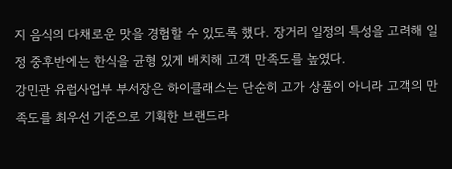지 음식의 다채로운 맛을 경험할 수 있도록 했다. 장거리 일정의 특성을 고려해 일정 중후반에는 한식을 균형 있게 배치해 고객 만족도를 높였다.
강민관 유럽사업부 부서장은 하이클래스는 단순히 고가 상품이 아니라 고객의 만족도를 최우선 기준으로 기획한 브랜드라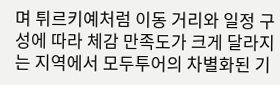며 튀르키예처럼 이동 거리와 일정 구성에 따라 체감 만족도가 크게 달라지는 지역에서 모두투어의 차별화된 기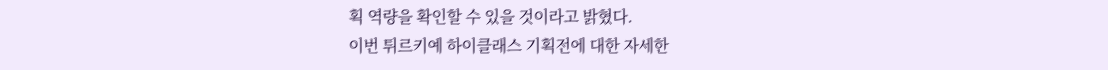획 역량을 확인할 수 있을 것이라고 밝혔다.
이번 튀르키예 하이클래스 기획전에 대한 자세한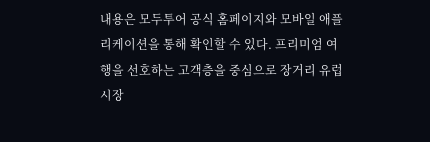내용은 모두투어 공식 홈페이지와 모바일 애플리케이션을 통해 확인할 수 있다. 프리미엄 여행을 선호하는 고객층을 중심으로 장거리 유럽 시장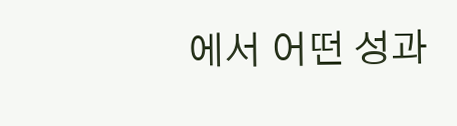에서 어떤 성과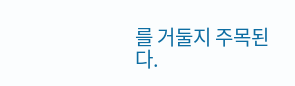를 거둘지 주목된다.